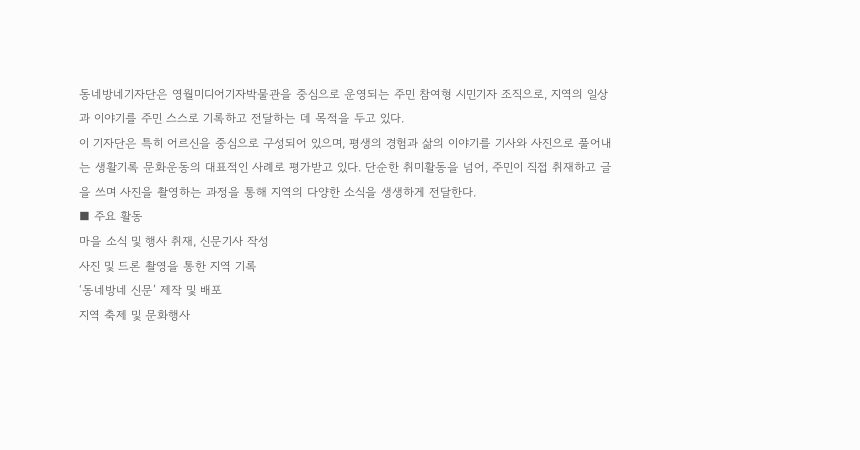동네방네기자단은 영월미디어기자박물관을 중심으로 운영되는 주민 참여형 시민기자 조직으로, 지역의 일상과 이야기를 주민 스스로 기록하고 전달하는 데 목적을 두고 있다.
이 기자단은 특히 어르신을 중심으로 구성되어 있으며, 평생의 경험과 삶의 이야기를 기사와 사진으로 풀어내는 생활기록 문화운동의 대표적인 사례로 평가받고 있다. 단순한 취미활동을 넘어, 주민이 직접 취재하고 글을 쓰며 사진을 촬영하는 과정을 통해 지역의 다양한 소식을 생생하게 전달한다.
■ 주요 활동
마을 소식 및 행사 취재, 신문기사 작성
사진 및 드론 촬영을 통한 지역 기록
‘동네방네 신문’ 제작 및 배포
지역 축제 및 문화행사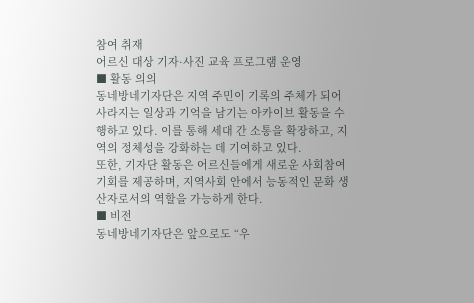참여 취재
어르신 대상 기자·사진 교육 프로그램 운영
■ 활동 의의
동네방네기자단은 지역 주민이 기록의 주체가 되어 사라지는 일상과 기억을 남기는 아카이브 활동을 수행하고 있다. 이를 통해 세대 간 소통을 확장하고, 지역의 정체성을 강화하는 데 기여하고 있다.
또한, 기자단 활동은 어르신들에게 새로운 사회참여 기회를 제공하며, 지역사회 안에서 능동적인 문화 생산자로서의 역할을 가능하게 한다.
■ 비전
동네방네기자단은 앞으로도 “우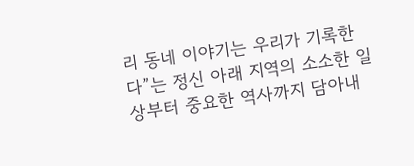리 동네 이야기는 우리가 기록한다”는 정신 아래 지역의 소소한 일상부터 중요한 역사까지 담아내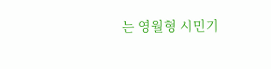는 영월형 시민기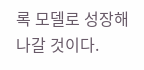록 모델로 성장해 나갈 것이다.